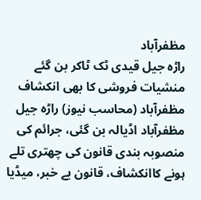مظفرآباد
راڑہ جیل قیدی ٹک ٹاکر بن گئے منشیات فروشی کا بھی انکشاف
مظفرآباد (محاسب نیوز) راڑہ جیل مظفرآباد اڈیالہ بن گئی، جرائم کی منصوبہ بندی قانون کی چھتری تلے ہونے کاانکشاف، قانون بے خبر، میڈیا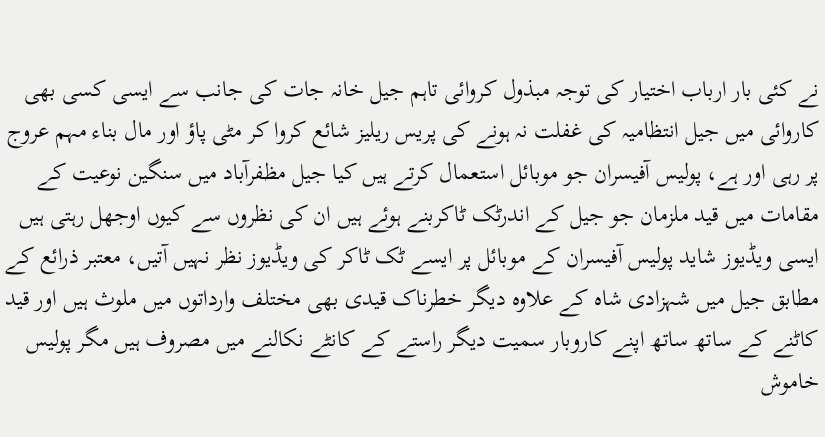نے کئی بار ارباب اختیار کی توجہ مبذول کروائی تاہم جیل خانہ جات کی جانب سے ایسی کسی بھی کاروائی میں جیل انتظامیہ کی غفلت نہ ہونے کی پریس ریلیز شائع کروا کر مٹی پاؤ اور مال بناء مہم عروج پر رہی اور ہے، پولیس آفیسران جو موبائل استعمال کرتے ہیں کیا جیل مظفرآباد میں سنگین نوعیت کے مقامات میں قید ملزمان جو جیل کے اندرٹک ٹاکربنے ہوئے ہیں ان کی نظروں سے کیوں اوجھل رہتی ہیں ایسی ویڈیوز شاید پولیس آفیسران کے موبائل پر ایسے ٹک ٹاکر کی ویڈیوز نظر نہیں آتیں، معتبر ذرائع کے مطابق جیل میں شہزادی شاہ کے علاوہ دیگر خطرناک قیدی بھی مختلف وارداتوں میں ملوث ہیں اور قید کاٹنے کے ساتھ ساتھ اپنے کاروبار سمیت دیگر راستے کے کانٹے نکالنے میں مصروف ہیں مگر پولیس خاموش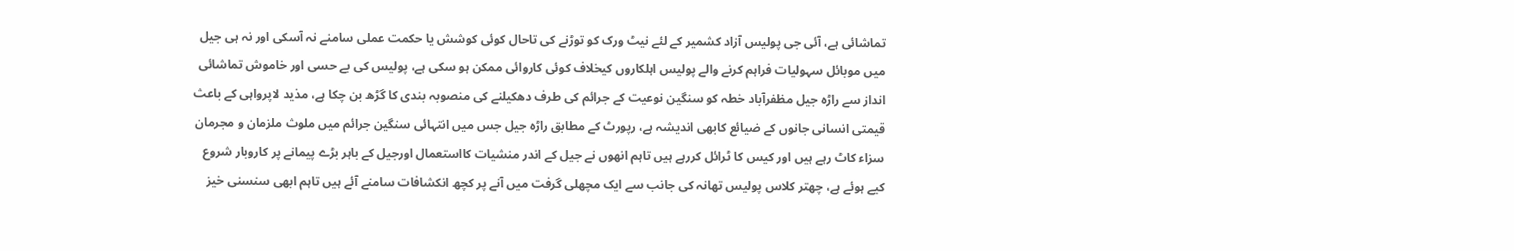تماشائی ہے، آئی جی پولیس آزاد کشمیر کے لئے نیٹ ورک کو توڑنے کی تاحال کوئی کوشش یا حکمت عملی سامنے نہ آسکی اور نہ ہی جیل میں موبائل سہولیات فراہم کرنے والے پولیس اہلکاروں کیخلاف کوئی کاروائی ممکن ہو سکی ہے، پولیس کی بے حسی اور خاموش تماشائی انداز سے راڑہ جیل مظفرآباد خطہ کو سنگین نوعیت کے جرائم کی طرف دھکیلنے کی منصوبہ بندی کا گڑھ بن چکا ہے، مذید لاپرواہی کے باعث قیمتی انسانی جانوں کے ضیائع کابھی اندیشہ ہے، رپورٹ کے مطابق راڑہ جیل جس میں انتہائی سنگین جرائم میں ملوث ملزمان و مجرمان سزاء کاٹ رہے ہیں اور کیس کا ٹرائل کررہے ہیں تاہم انھوں نے جیل کے اندر منشیات کااستعمال اورجیل کے باہر بڑے پیمانے پر کاروبار شروع کیے ہوئے ہے، چھتر کلاس پولیس تھانہ کی جانب سے ایک مچھلی گرفت میں آنے پر کچھ انکشافات سامنے آئے ہیں تاہم ابھی سنسنی خیز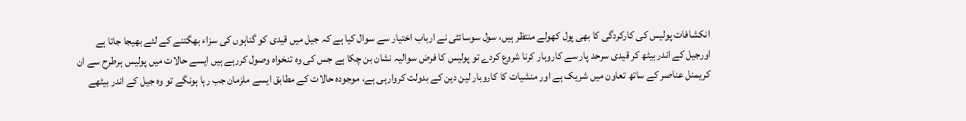انکشافات پولیس کی کارکردگی کا بھی پول کھولے منتظر ہیں، سول سوسائٹی نے ارباب اختیار سے سوال کیا ہے کہ جیل میں قیدی کو گناہوں کی سزاء بھگتنے کے لئے بھیجا جاتا ہے اورجیل کے اندر بیٹھ کر قیدی سرحد پار سے کاروبار کرنا شروع کردے تو پولیس کا فرض سوالیہ نشان بن چکا ہے جس کی وہ تنخواہ وصول کررہے ہیں ایسے حالات میں پولیس ہرطرح سے ان کریمنل عناصر کے ساتھ تعاون میں شریک ہے اور منشیات کا کاروبار لین دین کے بدولت کروارہی ہے، موجودہ حالات کے مطابق ایسے ملزمان جب رہا ہونگے تو وہ جیل کے اندر بیٹھے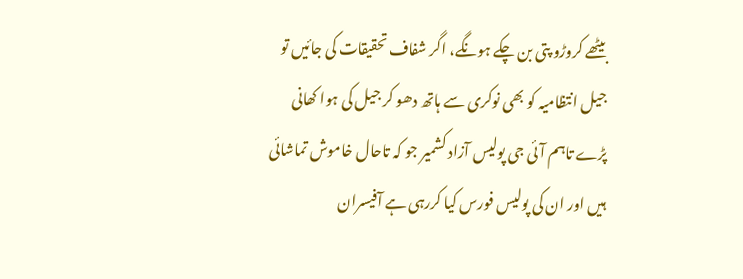بیٹھے کروڑو پتی بن چکے ہونگے، اگر شفاف تحقیقات کی جائیں تو جیل انتظامیہ کو بھی نوکری سے ہاتھ دھو کر جیل کی ہوا کھانی پڑے تاہم آئی جی پولیس آزاد کشمیر جو کہ تاحال خاموش تماشائی ہیں اور ان کی پولیس فورس کیا کررہی ہے آفیسران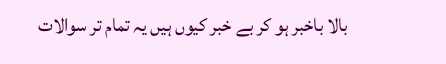بالا باخبر ہو کر بے خبر کیوں ہیں یہ تمام تر سوالات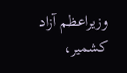وزیراعظم آزاد کشمیر،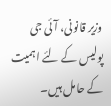وزیر قانونی، آئی جی پولیس کے لئے اہمیت کے حامل ہیں۔